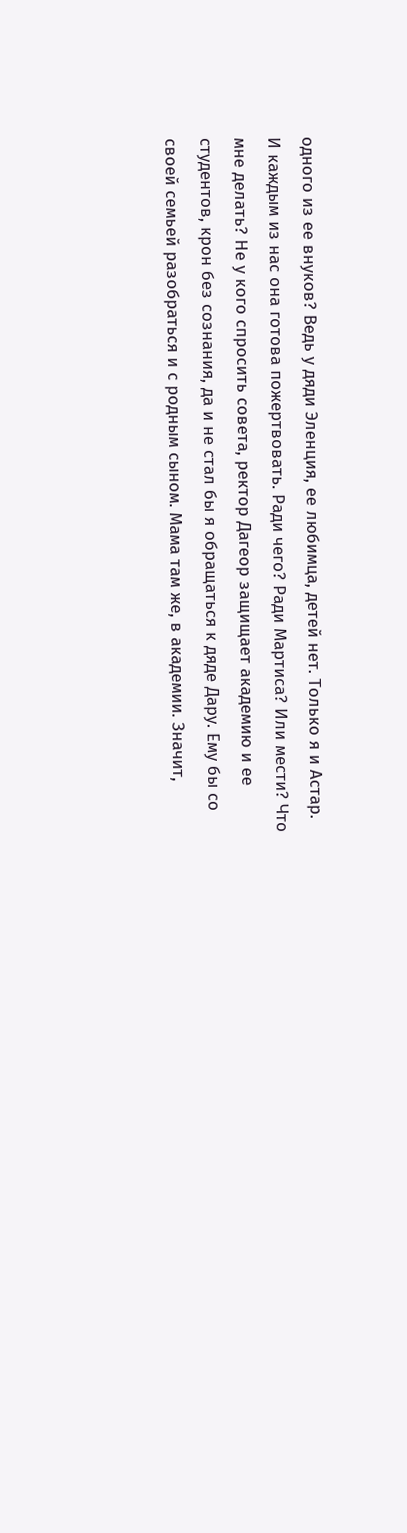одного из ее внуков? Ведь у дяди Эленция, ее любимца, детей нет. Только я и Астар. И каждым из нас она готова пожертвовать. Ради чего? Ради Мартиса? Или мести? Что мне делать? Не у кого спросить совета, ректор Дагеор защищает академию и ее студентов, крон без сознания, да и не стал бы я обращаться к дяде Дару. Ему бы со своей семьей разобраться и с родным сыном. Мама там же, в академии. Значит,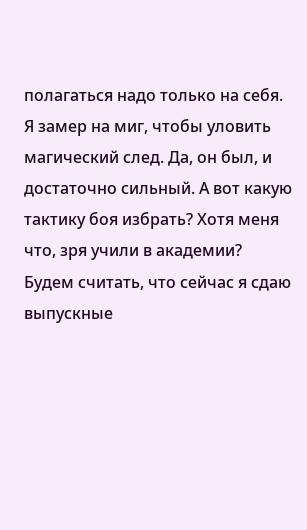полагаться надо только на себя.
Я замер на миг, чтобы уловить магический след. Да, он был, и достаточно сильный. А вот какую тактику боя избрать? Хотя меня что, зря учили в академии? Будем считать, что сейчас я сдаю выпускные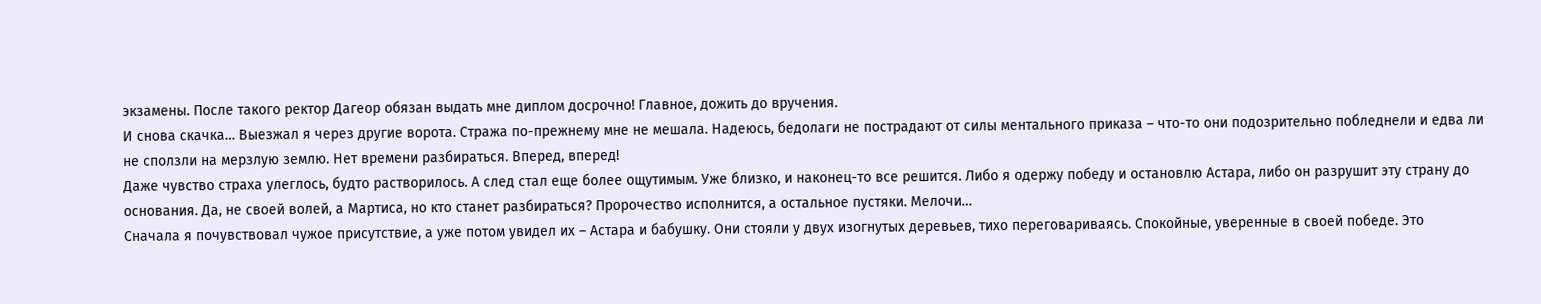экзамены. После такого ректор Дагеор обязан выдать мне диплом досрочно! Главное, дожить до вручения.
И снова скачка… Выезжал я через другие ворота. Стража по-прежнему мне не мешала. Надеюсь, бедолаги не пострадают от силы ментального приказа – что-то они подозрительно побледнели и едва ли не сползли на мерзлую землю. Нет времени разбираться. Вперед, вперед!
Даже чувство страха улеглось, будто растворилось. А след стал еще более ощутимым. Уже близко, и наконец-то все решится. Либо я одержу победу и остановлю Астара, либо он разрушит эту страну до основания. Да, не своей волей, а Мартиса, но кто станет разбираться? Пророчество исполнится, а остальное пустяки. Мелочи…
Сначала я почувствовал чужое присутствие, а уже потом увидел их – Астара и бабушку. Они стояли у двух изогнутых деревьев, тихо переговариваясь. Спокойные, уверенные в своей победе. Это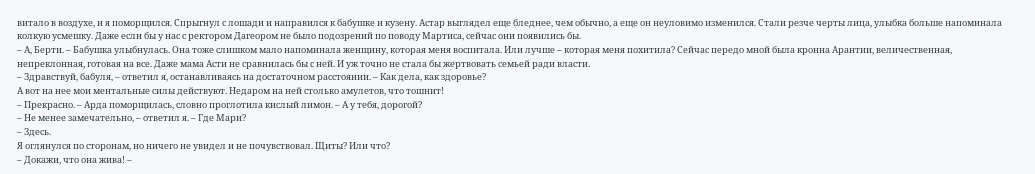витало в воздухе, и я поморщился. Спрыгнул с лошади и направился к бабушке и кузену. Астар выглядел еще бледнее, чем обычно, а еще он неуловимо изменился. Стали резче черты лица, улыбка больше напоминала колкую усмешку. Даже если бы у нас с ректором Дагеором не было подозрений по поводу Мартиса, сейчас они появились бы.
– А, Берти. – Бабушка улыбнулась. Она тоже слишком мало напоминала женщину, которая меня воспитала. Или лучше – которая меня похитила? Сейчас передо мной была кронна Арантии, величественная, непреклонная, готовая на все. Даже мама Асти не сравнилась бы с ней. И уж точно не стала бы жертвовать семьей ради власти.
– Здравствуй, бабуля, – ответил я, останавливаясь на достаточном расстоянии. – Как дела, как здоровье?
А вот на нее мои ментальные силы действуют. Недаром на ней столько амулетов, что тошнит!
– Прекрасно. – Арда поморщилась, словно проглотила кислый лимон. – А у тебя, дорогой?
– Не менее замечательно, – ответил я. – Где Мари?
– Здесь.
Я оглянулся по сторонам, но ничего не увидел и не почувствовал. Щиты? Или что?
– Докажи, что она жива! –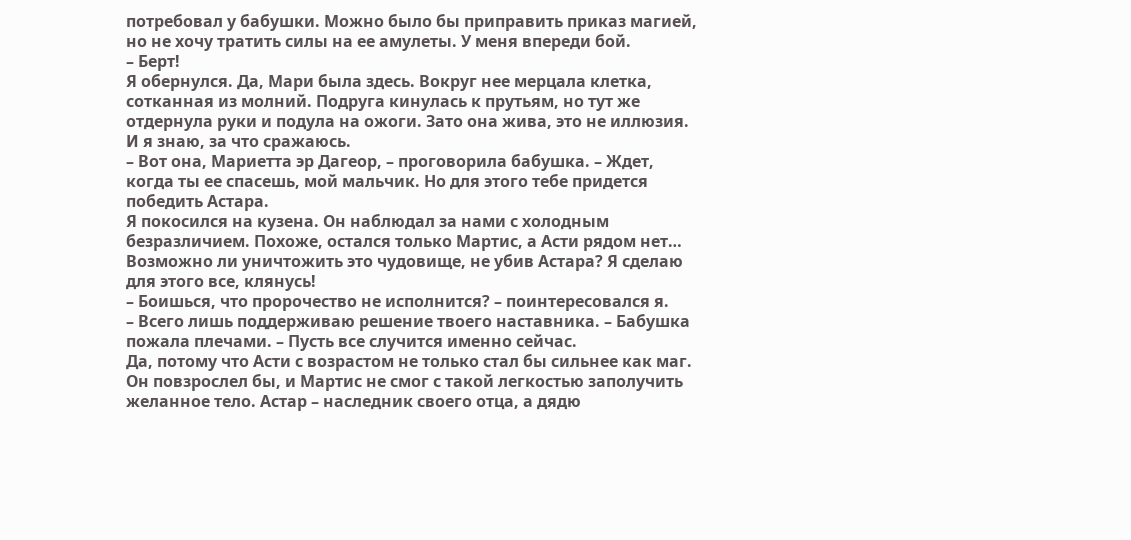потребовал у бабушки. Можно было бы приправить приказ магией, но не хочу тратить силы на ее амулеты. У меня впереди бой.
– Берт!
Я обернулся. Да, Мари была здесь. Вокруг нее мерцала клетка, сотканная из молний. Подруга кинулась к прутьям, но тут же отдернула руки и подула на ожоги. Зато она жива, это не иллюзия. И я знаю, за что сражаюсь.
– Вот она, Мариетта эр Дагеор, – проговорила бабушка. – Ждет, когда ты ее спасешь, мой мальчик. Но для этого тебе придется победить Астара.
Я покосился на кузена. Он наблюдал за нами с холодным безразличием. Похоже, остался только Мартис, а Асти рядом нет… Возможно ли уничтожить это чудовище, не убив Астара? Я сделаю для этого все, клянусь!
– Боишься, что пророчество не исполнится? – поинтересовался я.
– Всего лишь поддерживаю решение твоего наставника. – Бабушка пожала плечами. – Пусть все случится именно сейчас.
Да, потому что Асти с возрастом не только стал бы сильнее как маг. Он повзрослел бы, и Мартис не смог с такой легкостью заполучить желанное тело. Астар – наследник своего отца, а дядю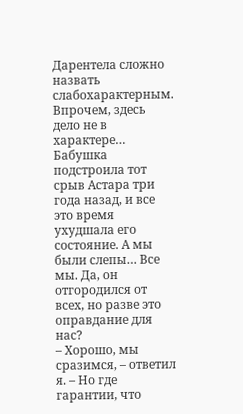Дарентела сложно назвать слабохарактерным. Впрочем, здесь дело не в характере… Бабушка подстроила тот срыв Астара три года назад, и все это время ухудшала его состояние. А мы были слепы… Все мы. Да, он отгородился от всех, но разве это оправдание для нас?
– Хорошо, мы сразимся, – ответил я. – Но где гарантии, что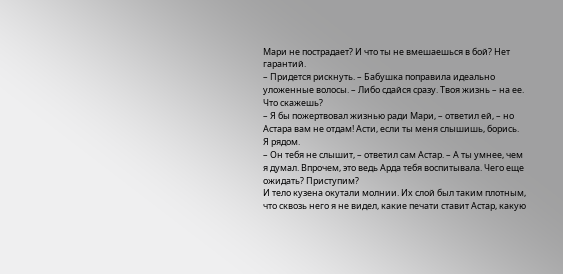Мари не пострадает? И что ты не вмешаешься в бой? Нет гарантий.
– Придется рискнуть. – Бабушка поправила идеально уложенные волосы. – Либо сдайся сразу. Твоя жизнь – на ее. Что скажешь?
– Я бы пожертвовал жизнью ради Мари, – ответил ей, – но Астара вам не отдам! Асти, если ты меня слышишь, борись. Я рядом.
– Он тебя не слышит, – ответил сам Астар. – А ты умнее, чем я думал. Впрочем, это ведь Арда тебя воспитывала. Чего еще ожидать? Приступим?
И тело кузена окутали молнии. Их слой был таким плотным, что сквозь него я не видел, какие печати ставит Астар, какую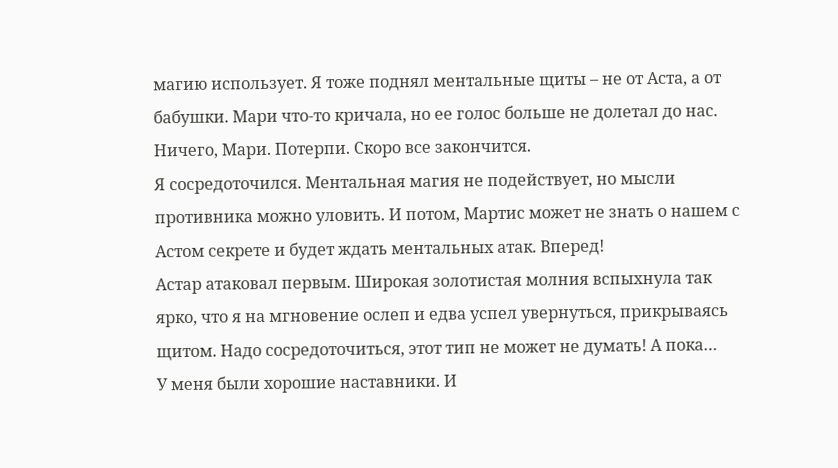магию использует. Я тоже поднял ментальные щиты – не от Аста, а от бабушки. Мари что-то кричала, но ее голос больше не долетал до нас. Ничего, Мари. Потерпи. Скоро все закончится.
Я сосредоточился. Ментальная магия не подействует, но мысли противника можно уловить. И потом, Мартис может не знать о нашем с Астом секрете и будет ждать ментальных атак. Вперед!
Астар атаковал первым. Широкая золотистая молния вспыхнула так ярко, что я на мгновение ослеп и едва успел увернуться, прикрываясь щитом. Надо сосредоточиться, этот тип не может не думать! А пока…
У меня были хорошие наставники. И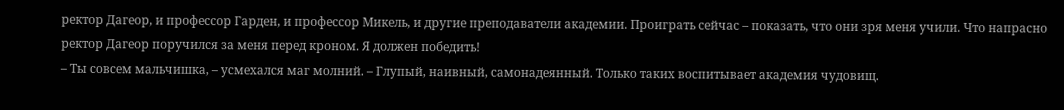ректор Дагеор, и профессор Гарден, и профессор Микель, и другие преподаватели академии. Проиграть сейчас – показать, что они зря меня учили. Что напрасно ректор Дагеор поручился за меня перед кроном. Я должен победить!
– Ты совсем мальчишка, – усмехался маг молний. – Глупый, наивный, самонадеянный. Только таких воспитывает академия чудовищ.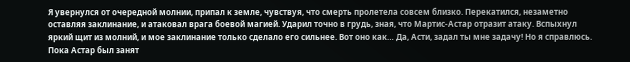Я увернулся от очередной молнии, припал к земле, чувствуя, что смерть пролетела совсем близко. Перекатился, незаметно оставляя заклинание, и атаковал врага боевой магией. Ударил точно в грудь, зная, что Мартис-Астар отразит атаку. Вспыхнул яркий щит из молний, и мое заклинание только сделало его сильнее. Вот оно как… Да, Асти, задал ты мне задачу! Но я справлюсь.
Пока Астар был занят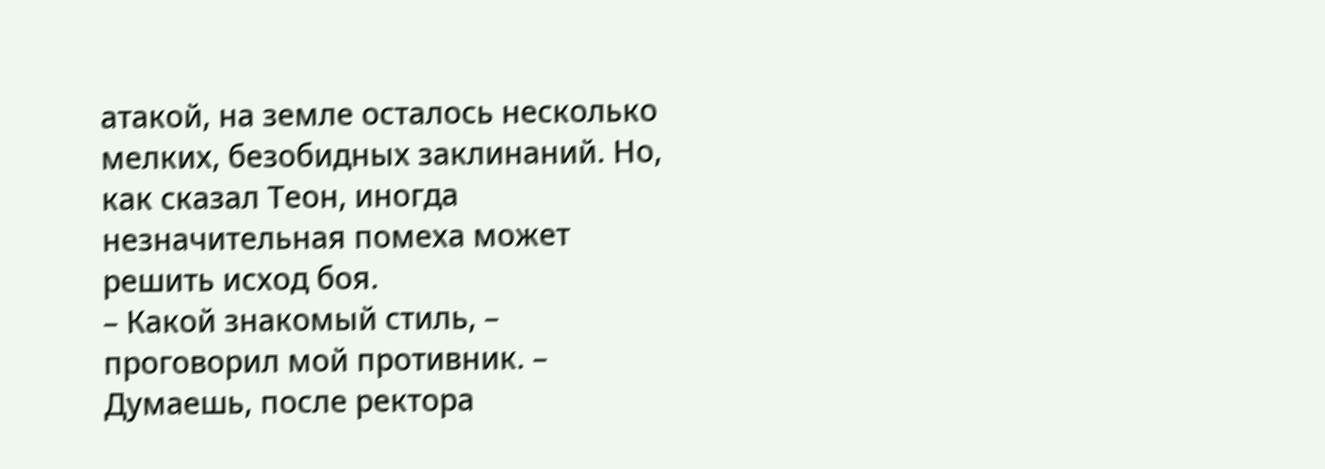атакой, на земле осталось несколько мелких, безобидных заклинаний. Но, как сказал Теон, иногда незначительная помеха может решить исход боя.
– Какой знакомый стиль, – проговорил мой противник. – Думаешь, после ректора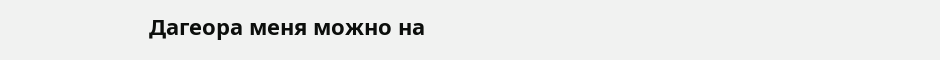Дагеора меня можно на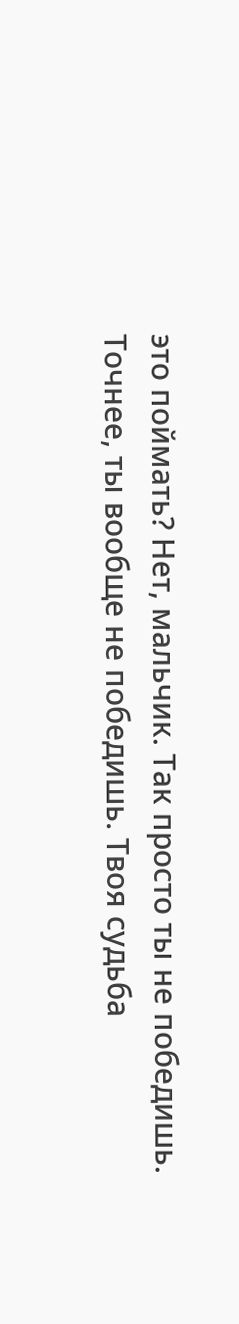это поймать? Нет, мальчик. Так просто ты не победишь. Точнее, ты вообще не победишь. Твоя судьба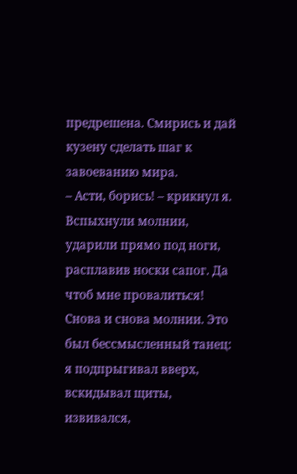предрешена. Смирись и дай кузену сделать шаг к завоеванию мира.
– Асти, борись! – крикнул я.
Вспыхнули молнии, ударили прямо под ноги, расплавив носки сапог. Да чтоб мне провалиться! Снова и снова молнии. Это был бессмысленный танец: я подпрыгивал вверх, вскидывал щиты, извивался,